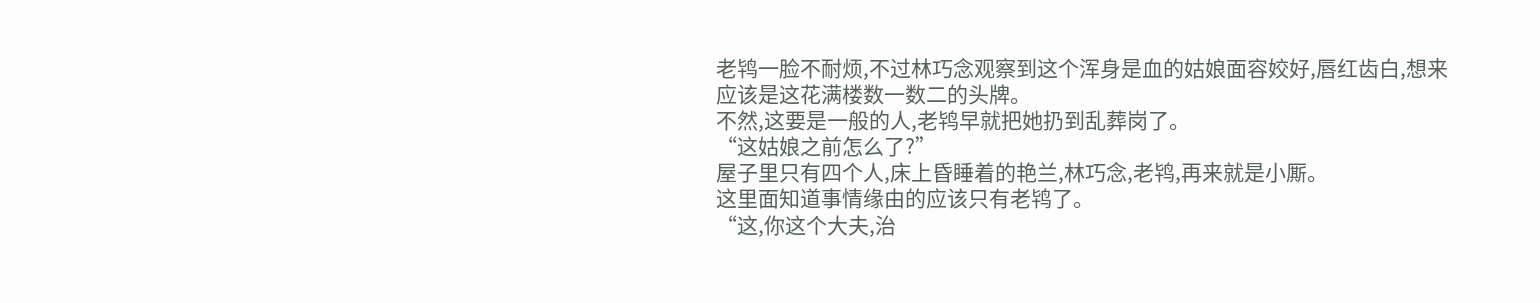老鸨一脸不耐烦,不过林巧念观察到这个浑身是血的姑娘面容姣好,唇红齿白,想来应该是这花满楼数一数二的头牌。
不然,这要是一般的人,老鸨早就把她扔到乱葬岗了。
“这姑娘之前怎么了?”
屋子里只有四个人,床上昏睡着的艳兰,林巧念,老鸨,再来就是小厮。
这里面知道事情缘由的应该只有老鸨了。
“这,你这个大夫,治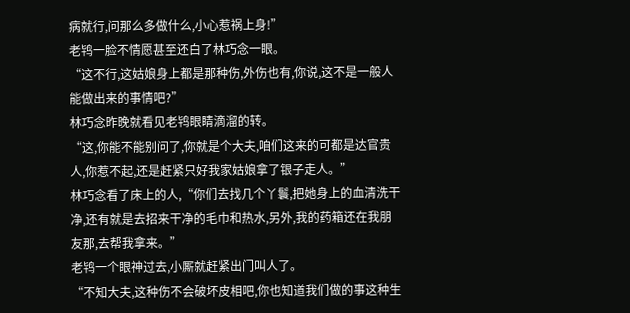病就行,问那么多做什么,小心惹祸上身!”
老鸨一脸不情愿甚至还白了林巧念一眼。
“这不行,这姑娘身上都是那种伤,外伤也有,你说,这不是一般人能做出来的事情吧?”
林巧念昨晚就看见老鸨眼睛滴溜的转。
“这,你能不能别问了,你就是个大夫,咱们这来的可都是达官贵人,你惹不起,还是赶紧只好我家姑娘拿了银子走人。”
林巧念看了床上的人,“你们去找几个丫鬟,把她身上的血清洗干净,还有就是去招来干净的毛巾和热水,另外,我的药箱还在我朋友那,去帮我拿来。”
老鸨一个眼神过去,小厮就赶紧出门叫人了。
“不知大夫,这种伤不会破坏皮相吧,你也知道我们做的事这种生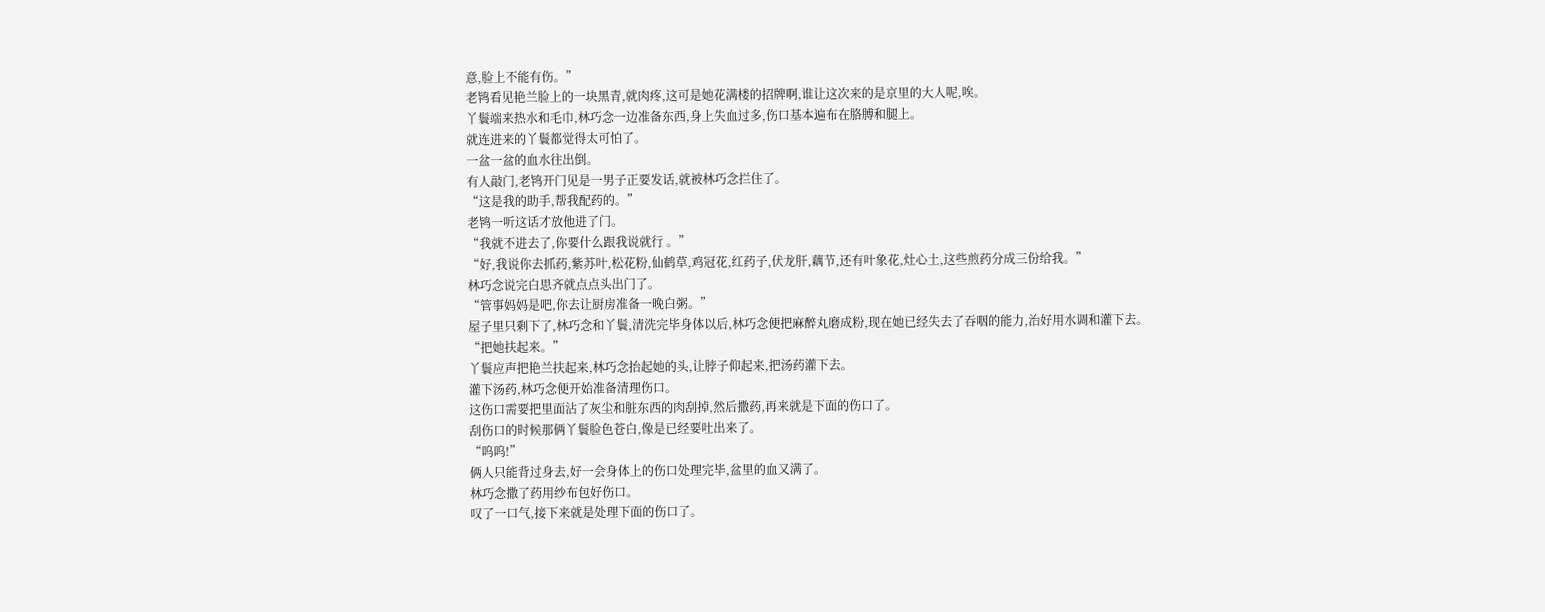意,脸上不能有伤。”
老鸨看见艳兰脸上的一块黑青,就肉疼,这可是她花满楼的招牌啊,谁让这次来的是京里的大人呢,唉。
丫鬟端来热水和毛巾,林巧念一边准备东西,身上失血过多,伤口基本遍布在胳膊和腿上。
就连进来的丫鬟都觉得太可怕了。
一盆一盆的血水往出倒。
有人敲门,老鸨开门见是一男子正要发话,就被林巧念拦住了。
“这是我的助手,帮我配药的。”
老鸨一听这话才放他进了门。
“我就不进去了,你要什么跟我说就行 。”
“好,我说你去抓药,紫苏叶,松花粉,仙鹤草,鸡冠花,红药子,伏龙肝,藕节,还有叶象花,灶心土,这些煎药分成三份给我。”
林巧念说完白思齐就点点头出门了。
“管事妈妈是吧,你去让厨房准备一晚白粥。”
屋子里只剩下了,林巧念和丫鬟,清洗完毕身体以后,林巧念便把麻醉丸磨成粉,现在她已经失去了吞咽的能力,治好用水调和灌下去。
“把她扶起来。”
丫鬟应声把艳兰扶起来,林巧念抬起她的头,让脖子仰起来,把汤药灌下去。
灌下汤药,林巧念便开始准备清理伤口。
这伤口需要把里面沾了灰尘和脏东西的肉刮掉,然后撒药,再来就是下面的伤口了。
刮伤口的时候那俩丫鬟脸色苍白,像是已经要吐出来了。
“呜呜!”
俩人只能背过身去,好一会身体上的伤口处理完毕,盆里的血又满了。
林巧念撒了药用纱布包好伤口。
叹了一口气,接下来就是处理下面的伤口了。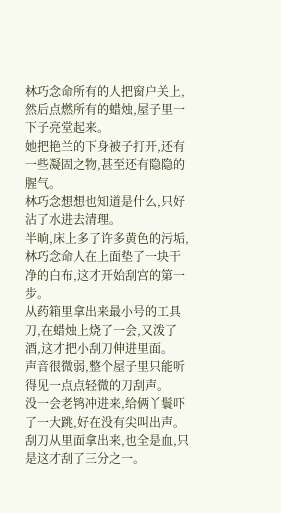林巧念命所有的人把窗户关上,然后点燃所有的蜡烛,屋子里一下子亮堂起来。
她把艳兰的下身被子打开,还有一些凝固之物,甚至还有隐隐的腥气。
林巧念想想也知道是什么,只好沾了水进去清理。
半晌,床上多了许多黄色的污垢,林巧念命人在上面垫了一块干净的白布,这才开始刮宫的第一步。
从药箱里拿出来最小号的工具刀,在蜡烛上烧了一会,又泼了酒,这才把小刮刀伸进里面。
声音很微弱,整个屋子里只能听得见一点点轻微的刀刮声。
没一会老鸨冲进来,给俩丫鬟吓了一大跳,好在没有尖叫出声。
刮刀从里面拿出来,也全是血,只是这才刮了三分之一。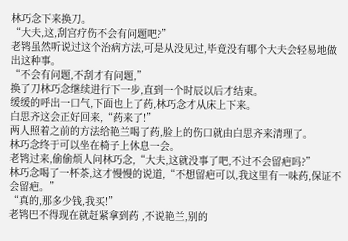林巧念下来换刀。
“大夫,这,刮宫疗伤不会有问题吧?”
老鸨虽然听说过这个治病方法,可是从没见过,毕竟没有哪个大夫会轻易地做出这种事。
“不会有问题,不刮才有问题,”
换了刀林巧念继续进行下一步,直到一个时辰以后才结束。
缓缓的呼出一口气,下面也上了药,林巧念才从床上下来。
白思齐这会正好回来,“药来了!”
两人照着之前的方法给艳兰喝了药,脸上的伤口就由白思齐来清理了。
林巧念终于可以坐在椅子上休息一会。
老鸨过来,偷偷烦人问林巧念,“大夫,这就没事了吧,不过不会留疤吗?”
林巧念喝了一杯茶,这才慢慢的说道,“不想留疤可以,我这里有一味药,保证不会留疤。”
“真的,那多少钱,我买!”
老鸨巴不得现在就赶紧拿到药 ,不说艳兰,别的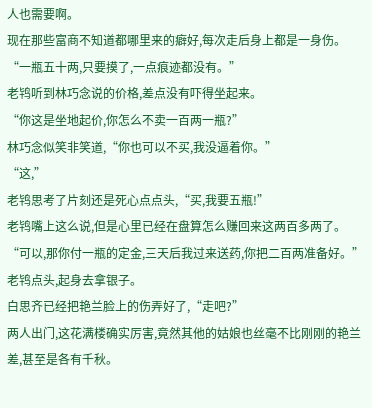人也需要啊。
现在那些富商不知道都哪里来的癖好,每次走后身上都是一身伤。
“一瓶五十两,只要摸了,一点痕迹都没有。”
老鸨听到林巧念说的价格,差点没有吓得坐起来。
“你这是坐地起价,你怎么不卖一百两一瓶?”
林巧念似笑非笑道,“你也可以不买,我没逼着你。”
“这,”
老鸨思考了片刻还是死心点点头,“买,我要五瓶!”
老鸨嘴上这么说,但是心里已经在盘算怎么赚回来这两百多两了。
“可以,那你付一瓶的定金,三天后我过来送药,你把二百两准备好。”
老鸨点头,起身去拿银子。
白思齐已经把艳兰脸上的伤弄好了,“走吧?”
两人出门,这花满楼确实厉害,竟然其他的姑娘也丝毫不比刚刚的艳兰差,甚至是各有千秋。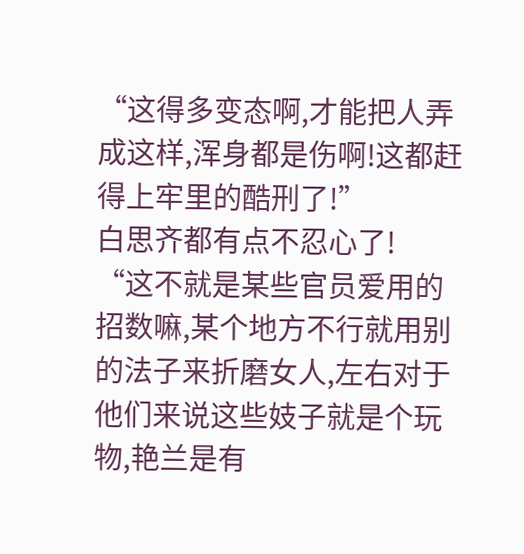“这得多变态啊,才能把人弄成这样,浑身都是伤啊!这都赶得上牢里的酷刑了!”
白思齐都有点不忍心了!
“这不就是某些官员爱用的招数嘛,某个地方不行就用别的法子来折磨女人,左右对于他们来说这些妓子就是个玩物,艳兰是有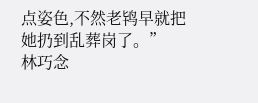点姿色,不然老鸨早就把她扔到乱葬岗了。”
林巧念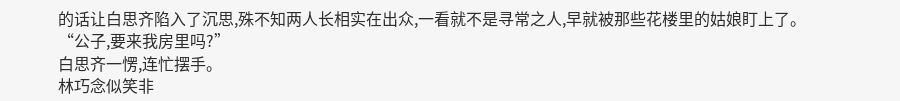的话让白思齐陷入了沉思,殊不知两人长相实在出众,一看就不是寻常之人,早就被那些花楼里的姑娘盯上了。
“公子,要来我房里吗?”
白思齐一愣,连忙摆手。
林巧念似笑非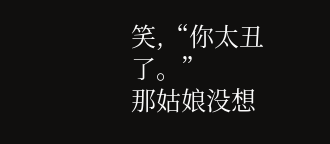笑,“你太丑了。”
那姑娘没想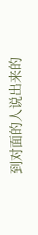到对面的人说出来的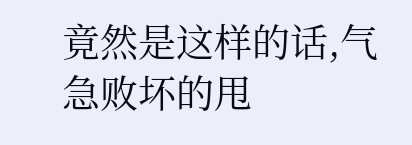竟然是这样的话,气急败坏的甩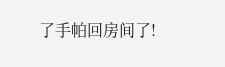了手帕回房间了!